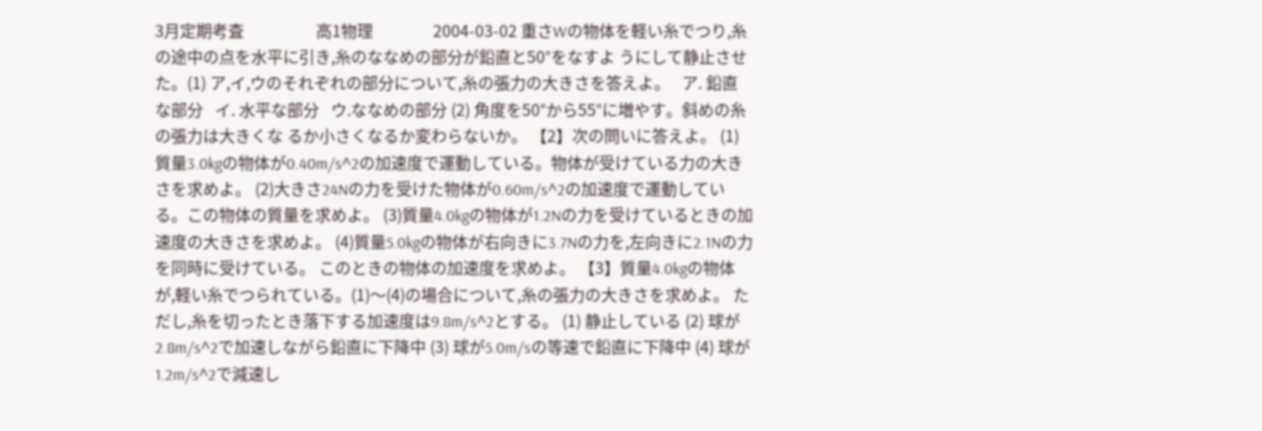3月定期考査                  高1物理               2004-03-02 重さWの物体を軽い糸でつり,糸の途中の点を水平に引き,糸のななめの部分が鉛直と50°をなすよ うにして静止させた。(1) ア,イ,ウのそれぞれの部分について,糸の張力の大きさを答えよ。   ア. 鉛直な部分   イ. 水平な部分   ウ.ななめの部分 (2) 角度を50°から55°に増やす。斜めの糸の張力は大きくな るか小さくなるか変わらないか。 【2】次の問いに答えよ。 (1)質量3.0kgの物体が0.40m/s^2の加速度で運動している。物体が受けている力の大きさを求めよ。 (2)大きさ24Nの力を受けた物体が0.60m/s^2の加速度で運動している。この物体の質量を求めよ。 (3)質量4.0kgの物体が1.2Nの力を受けているときの加速度の大きさを求めよ。 (4)質量5.0kgの物体が右向きに3.7Nの力を,左向きに2.1Nの力を同時に受けている。 このときの物体の加速度を求めよ。 【3】質量4.0kgの物体が,軽い糸でつられている。(1)〜(4)の場合について,糸の張力の大きさを求めよ。 ただし,糸を切ったとき落下する加速度は9.8m/s^2とする。 (1) 静止している (2) 球が2.8m/s^2で加速しながら鉛直に下降中 (3) 球が5.0m/sの等速で鉛直に下降中 (4) 球が1.2m/s^2で減速し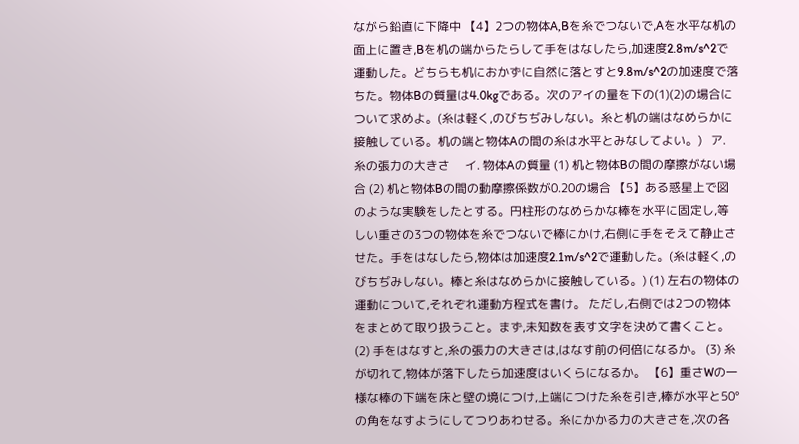ながら鉛直に下降中 【4】2つの物体A,Bを糸でつないで,Aを水平な机の面上に置き,Bを机の端からたらして手をはなしたら,加速度2.8m/s^2で運動した。どちらも机におかずに自然に落とすと9.8m/s^2の加速度で落ちた。物体Bの質量は4.0kgである。次のアイの量を下の(1)(2)の場合について求めよ。(糸は軽く,のびちぢみしない。糸と机の端はなめらかに接触している。机の端と物体Aの間の糸は水平とみなしてよい。)   ア. 糸の張力の大きさ     イ. 物体Aの質量 (1) 机と物体Bの間の摩擦がない場合 (2) 机と物体Bの間の動摩擦係数が0.20の場合 【5】ある惑星上で図のような実験をしたとする。円柱形のなめらかな棒を水平に固定し,等しい重さの3つの物体を糸でつないで棒にかけ,右側に手をそえて静止させた。手をはなしたら,物体は加速度2.1m/s^2で運動した。(糸は軽く,のびちぢみしない。棒と糸はなめらかに接触している。) (1) 左右の物体の運動について,それぞれ運動方程式を書け。 ただし,右側では2つの物体をまとめて取り扱うこと。まず,未知数を表す文字を決めて書くこと。 (2) 手をはなすと,糸の張力の大きさは,はなす前の何倍になるか。 (3) 糸が切れて,物体が落下したら加速度はいくらになるか。 【6】重さWの一様な棒の下端を床と壁の境につけ,上端につけた糸を引き,棒が水平と50°の角をなすようにしてつりあわせる。糸にかかる力の大きさを,次の各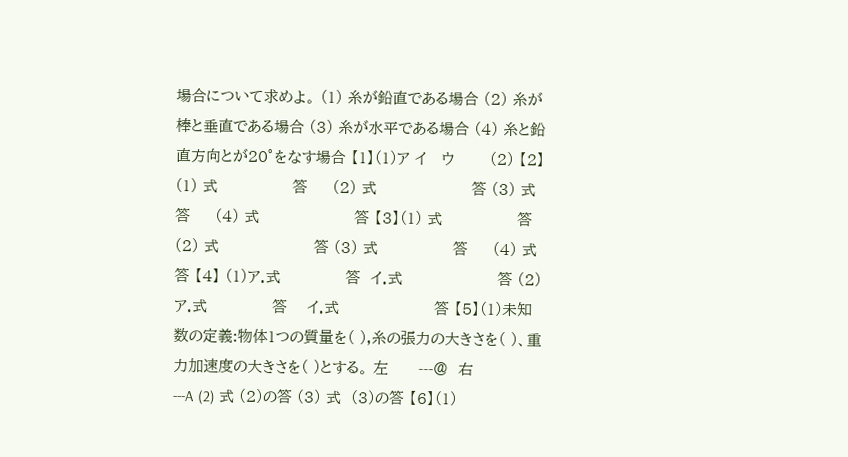場合について求めよ。 (1) 糸が鉛直である場合 (2) 糸が棒と垂直である場合 (3) 糸が水平である場合 (4) 糸と鉛直方向とが20°をなす場合 【1】(1)ア イ   ウ       (2) 【2】(1) 式               答     (2) 式                   答 (3) 式               答     (4) 式                   答 【3】(1) 式               答     (2) 式                   答 (3) 式               答     (4) 式                   答 【4】 (1)ア.式             答  イ.式                   答 (2)ア.式             答    イ.式                   答 【5】(1)未知数の定義:物体1つの質量を( ),糸の張力の大きさを( )、重力加速度の大きさを( )とする。 左      ---@  右                  ---A (2) 式 (2)の答 (3) 式  (3)の答 【6】(1)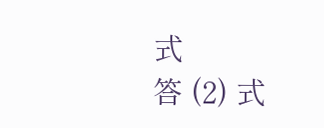式                      答 (2) 式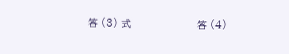答 (3) 式                      答 (4)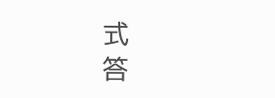式                      答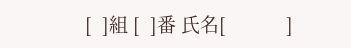[  ]組 [  ]番 氏名[            ]